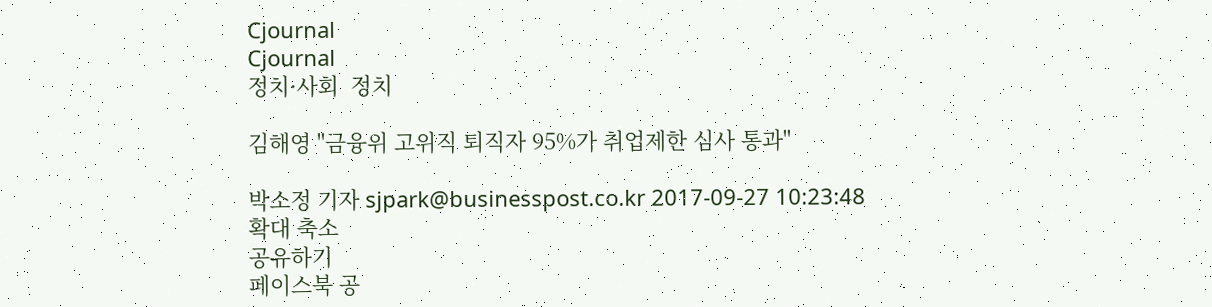Cjournal
Cjournal
정치·사회  정치

김해영 "금융위 고위직 퇴직자 95%가 취업제한 심사 통과"

박소정 기자 sjpark@businesspost.co.kr 2017-09-27 10:23:48
확대 축소
공유하기
페이스북 공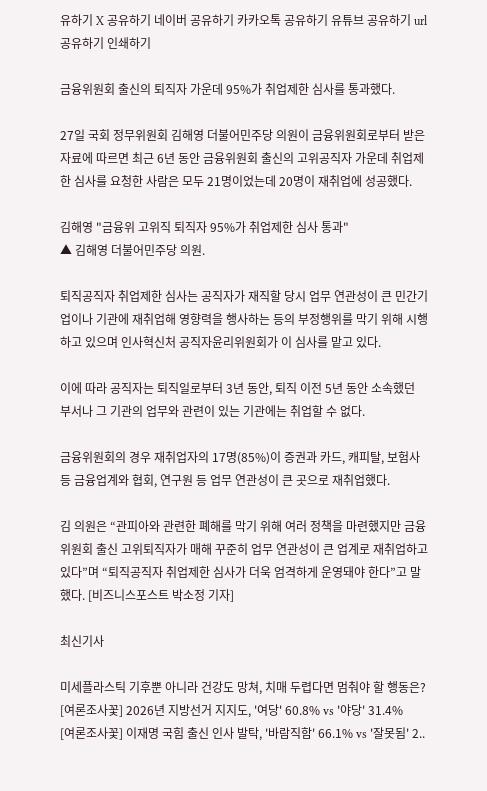유하기 X 공유하기 네이버 공유하기 카카오톡 공유하기 유튜브 공유하기 url 공유하기 인쇄하기

금융위원회 출신의 퇴직자 가운데 95%가 취업제한 심사를 통과했다.

27일 국회 정무위원회 김해영 더불어민주당 의원이 금융위원회로부터 받은 자료에 따르면 최근 6년 동안 금융위원회 출신의 고위공직자 가운데 취업제한 심사를 요청한 사람은 모두 21명이었는데 20명이 재취업에 성공했다.

김해영 "금융위 고위직 퇴직자 95%가 취업제한 심사 통과"
▲ 김해영 더불어민주당 의원.

퇴직공직자 취업제한 심사는 공직자가 재직할 당시 업무 연관성이 큰 민간기업이나 기관에 재취업해 영향력을 행사하는 등의 부정행위를 막기 위해 시행하고 있으며 인사혁신처 공직자윤리위원회가 이 심사를 맡고 있다.

이에 따라 공직자는 퇴직일로부터 3년 동안, 퇴직 이전 5년 동안 소속했던 부서나 그 기관의 업무와 관련이 있는 기관에는 취업할 수 없다.

금융위원회의 경우 재취업자의 17명(85%)이 증권과 카드, 캐피탈, 보험사 등 금융업계와 협회, 연구원 등 업무 연관성이 큰 곳으로 재취업했다.

김 의원은 “관피아와 관련한 폐해를 막기 위해 여러 정책을 마련했지만 금융위원회 출신 고위퇴직자가 매해 꾸준히 업무 연관성이 큰 업계로 재취업하고 있다”며 “퇴직공직자 취업제한 심사가 더욱 엄격하게 운영돼야 한다”고 말했다. [비즈니스포스트 박소정 기자]

최신기사

미세플라스틱 기후뿐 아니라 건강도 망쳐, 치매 두렵다면 멈춰야 할 행동은?
[여론조사꽃] 2026년 지방선거 지지도, '여당' 60.8% vs '야당' 31.4%
[여론조사꽃] 이재명 국힘 출신 인사 발탁, '바람직함' 66.1% vs '잘못됨' 2..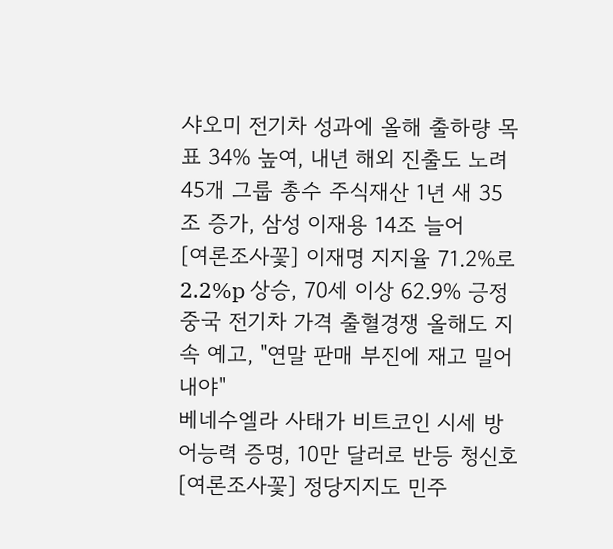샤오미 전기차 성과에 올해 출하량 목표 34% 높여, 내년 해외 진출도 노려
45개 그룹 총수 주식재산 1년 새 35조 증가, 삼성 이재용 14조 늘어
[여론조사꽃] 이재명 지지율 71.2%로 2.2%p 상승, 70세 이상 62.9% 긍정
중국 전기차 가격 출혈경쟁 올해도 지속 예고, "연말 판매 부진에 재고 밀어내야"
베네수엘라 사태가 비트코인 시세 방어능력 증명, 10만 달러로 반등 청신호
[여론조사꽃] 정당지지도 민주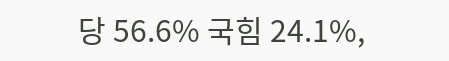당 56.6% 국힘 24.1%,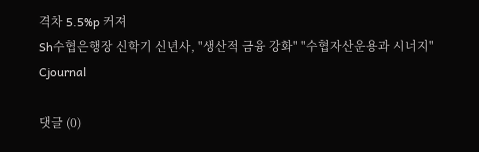격차 5.5%p 커져
Sh수협은행장 신학기 신년사, "생산적 금융 강화" "수협자산운용과 시너지"
Cjournal

댓글 (0)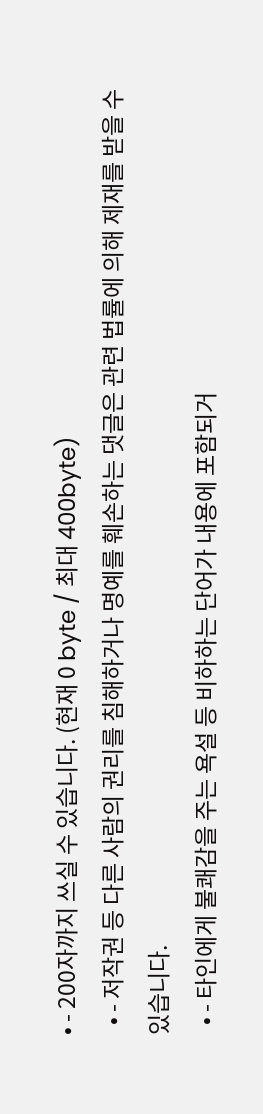• - 200자까지 쓰실 수 있습니다. (현재 0 byte / 최대 400byte)
  • - 저작권 등 다른 사람의 권리를 침해하거나 명예를 훼손하는 댓글은 관련 법률에 의해 제재를 받을 수 있습니다.
  • - 타인에게 불쾌감을 주는 욕설 등 비하하는 단어가 내용에 포함되거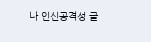나 인신공격성 글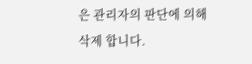은 관리자의 판단에 의해 삭제 합니다.